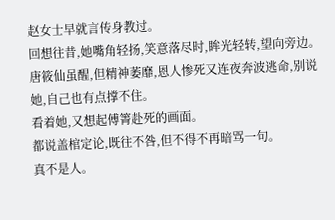赵女士早就言传身教过。
回想往昔,她嘴角轻扬,笑意落尽时,眸光轻转,望向旁边。
唐筱仙虽醒,但精神萎靡,恩人惨死又连夜奔波逃命,别说她,自己也有点撑不住。
看着她,又想起傅箐赴死的画面。
都说盖棺定论,既往不咎,但不得不再暗骂一句。
真不是人。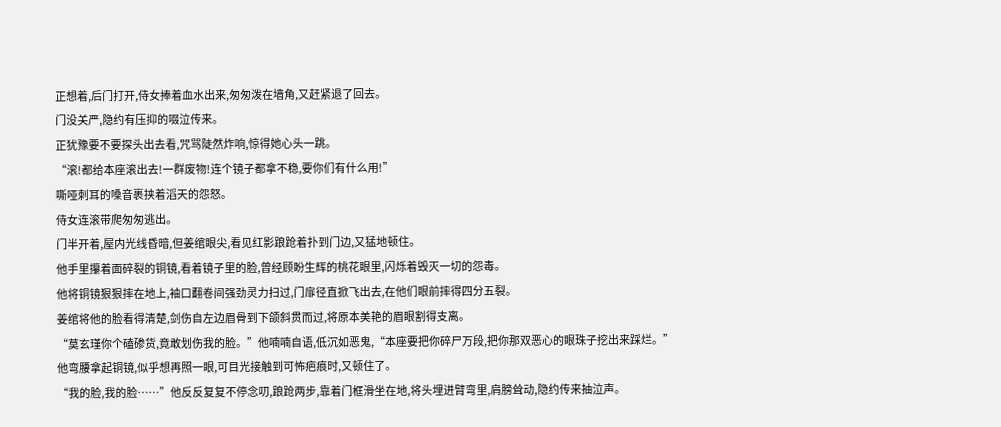正想着,后门打开,侍女捧着血水出来,匆匆泼在墙角,又赶紧退了回去。
门没关严,隐约有压抑的啜泣传来。
正犹豫要不要探头出去看,咒骂陡然炸响,惊得她心头一跳。
“滚!都给本座滚出去!一群废物!连个镜子都拿不稳,要你们有什么用!”
嘶哑刺耳的嗓音裹挟着滔天的怨怒。
侍女连滚带爬匆匆逃出。
门半开着,屋内光线昏暗,但姜绾眼尖,看见红影踉跄着扑到门边,又猛地顿住。
他手里攥着面碎裂的铜镜,看着镜子里的脸,曾经顾盼生辉的桃花眼里,闪烁着毁灭一切的怨毒。
他将铜镜狠狠摔在地上,袖口翻卷间强劲灵力扫过,门扉径直掀飞出去,在他们眼前摔得四分五裂。
姜绾将他的脸看得清楚,剑伤自左边眉骨到下颌斜贯而过,将原本美艳的眉眼割得支离。
“莫玄瑾你个磕碜货,竟敢划伤我的脸。”他喃喃自语,低沉如恶鬼,“本座要把你碎尸万段,把你那双恶心的眼珠子挖出来踩烂。”
他弯腰拿起铜镜,似乎想再照一眼,可目光接触到可怖疤痕时,又顿住了。
“我的脸,我的脸……”他反反复复不停念叨,踉跄两步,靠着门框滑坐在地,将头埋进臂弯里,肩膀耸动,隐约传来抽泣声。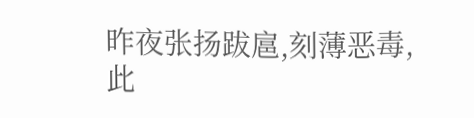昨夜张扬跋扈,刻薄恶毒,此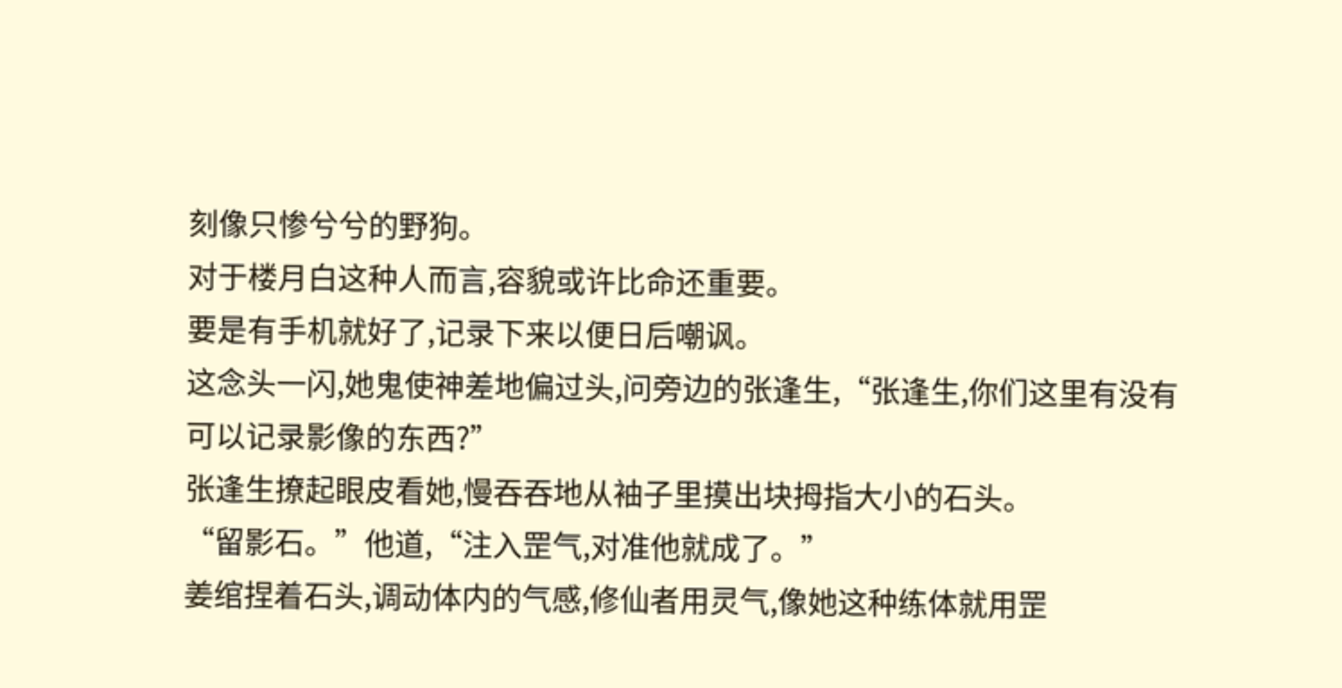刻像只惨兮兮的野狗。
对于楼月白这种人而言,容貌或许比命还重要。
要是有手机就好了,记录下来以便日后嘲讽。
这念头一闪,她鬼使神差地偏过头,问旁边的张逢生,“张逢生,你们这里有没有可以记录影像的东西?”
张逢生撩起眼皮看她,慢吞吞地从袖子里摸出块拇指大小的石头。
“留影石。”他道,“注入罡气,对准他就成了。”
姜绾捏着石头,调动体内的气感,修仙者用灵气,像她这种练体就用罡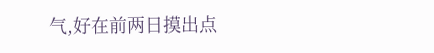气,好在前两日摸出点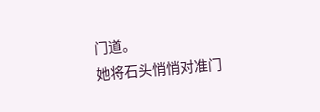门道。
她将石头悄悄对准门